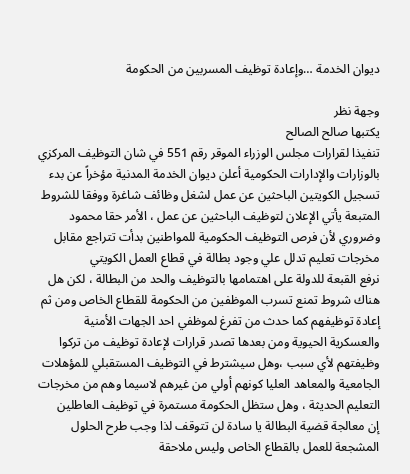ديوان الخدمة …وإعادة توظيف المسربين من الحكومة

وجهة نظر
يكتبها صالح الصالح
تنفيذا لقرارات مجلس الوزراء الموقر رقم 551 في شان التوظيف المركزي بالوزارات والإدارات الحكومية أعلن ديوان الخدمة المدنية مؤخراً عن بدء تسجيل الكويتين الباحثين عن عمل لشغل وظائف شاغرة ووفقا للشروط المتبعة يأتي الإعلان لتوظيف الباحثين عن عمل ، الأمر حقا محمود وضروري لأن فرص التوظيف الحكومية للمواطنين بدأت تتراجع مقابل مخرجات تعليم تدلل علي وجود بطالة في قطاع العمل الكويتي
نرفع القبعة للدولة على اهتمامها بالتوظيف والحد من البطالة ، لكن هل هناك شروط تمنع تسرب الموظفين من الحكومة للقطاع الخاص ومن ثم إعادة توظيفهم كما حدث من تفرغ لموظفي احد الجهات الأمنية والعسكرية الحيوية ومن بعدها تصدر قرارات لإعادة توظيف من تركوا وظيفتهم لأي سبب ،وهل سيشترط في التوظيف المستقبلي للمؤهلات الجامعية والمعاهد العليا كونهم أولي من غيرهم لاسيما وهم من مخرجات التعليم الحديثة ، وهل ستظل الحكومة مستمرة في توظيف العاطلين
إن معالجة قضية البطالة يا سادة لن تتوقف لذا وجب طرح الحلول المشجعة للعمل بالقطاع الخاص وليس ملاحقة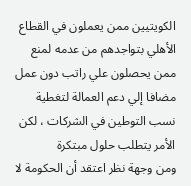الكويتيين ممن يعملون في القطاع الأهلي بتواجدهم من عدمه لمنع ممن يحصلون علي راتب دون عمل مضافا إلي دعم العمالة لتغطية نسب التوطين في الشركات ، لكن الأمر يتطلب حلول مبتكرة
ومن وجهة نظر اعتقد أن الحكومة لا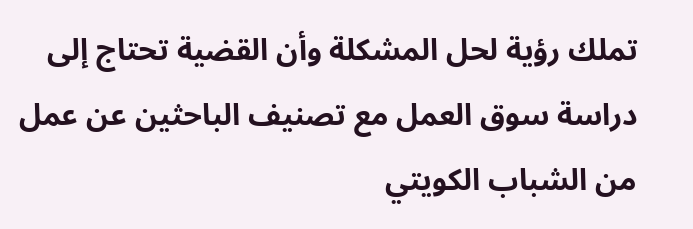تملك رؤية لحل المشكلة وأن القضية تحتاج إلى دراسة سوق العمل مع تصنيف الباحثين عن عمل من الشباب الكويتي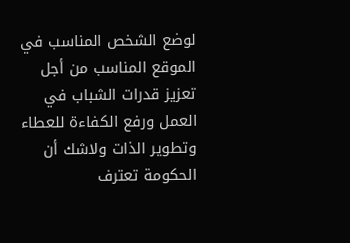لوضع الشخص المناسب في الموقع المناسب من أجل تعزيز قدرات الشباب في العمل ورفع الكفاءة للعطاء وتطوير الذات ولاشك أن الحكومة تعترف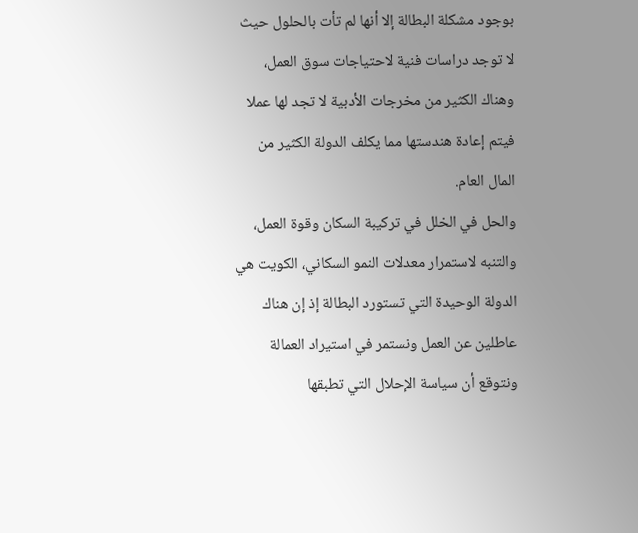بوجود مشكلة البطالة إلا أنها لم تأت بالحلول حيث لا توجد دراسات فنية لاحتياجات سوق العمل، وهناك الكثير من مخرجات الأدبية لا تجد لها عملا فيتم إعادة هندستها مما يكلف الدولة الكثير من المال العام.
والحل في الخلل في تركيبة السكان وقوة العمل، والتنبه لاستمرار معدلات النمو السكاني، الكويت هي الدولة الوحيدة التي تستورد البطالة إذ إن هناك عاطلين عن العمل ونستمر في استيراد العمالة ونتوقع أن سياسة الإحلال التي تطبقها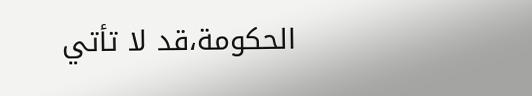الحكومة،قد لا تأتي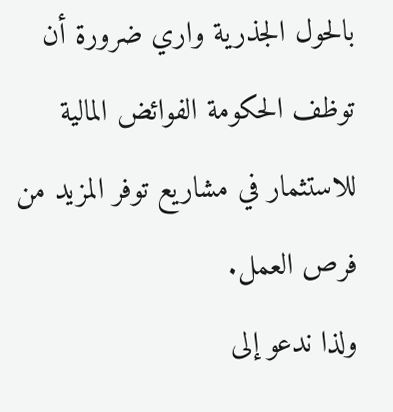بالحول الجذرية واري ضرورة أن توظف الحكومة الفوائض المالية للاستثمار في مشاريع توفر المزيد من فرص العمل.
ولذا ندعو إلى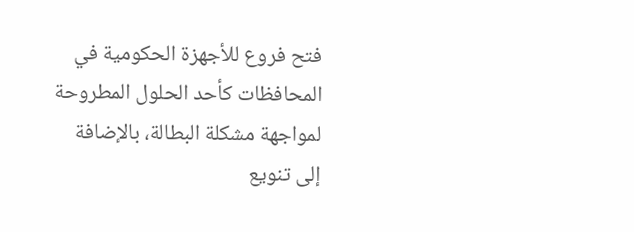فتح فروع للأجهزة الحكومية في المحافظات كأحد الحلول المطروحة لمواجهة مشكلة البطالة، بالإضافة إلى تنويع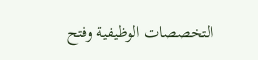التخصصات الوظيفية وفتح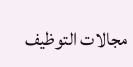مجالات التوظيف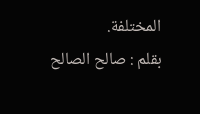المختلفة.
بقلم : صالح الصالح